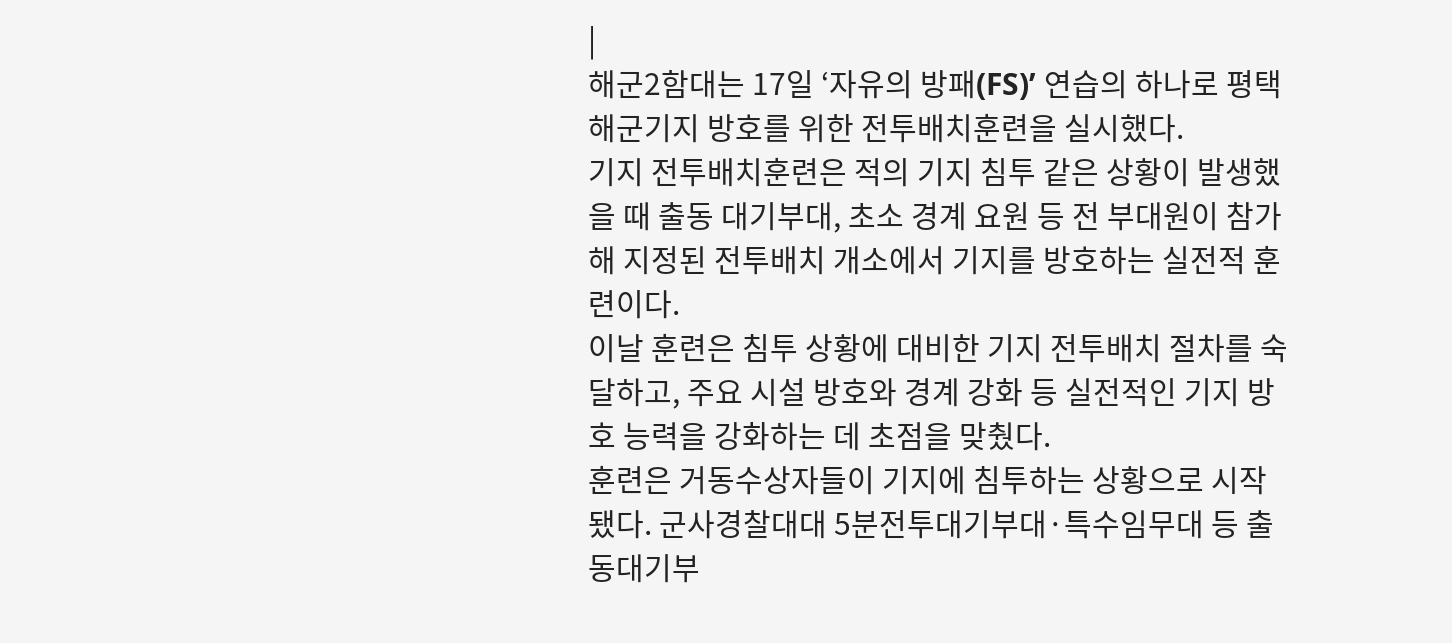|
해군2함대는 17일 ‘자유의 방패(FS)’ 연습의 하나로 평택해군기지 방호를 위한 전투배치훈련을 실시했다.
기지 전투배치훈련은 적의 기지 침투 같은 상황이 발생했을 때 출동 대기부대, 초소 경계 요원 등 전 부대원이 참가해 지정된 전투배치 개소에서 기지를 방호하는 실전적 훈련이다.
이날 훈련은 침투 상황에 대비한 기지 전투배치 절차를 숙달하고, 주요 시설 방호와 경계 강화 등 실전적인 기지 방호 능력을 강화하는 데 초점을 맞췄다.
훈련은 거동수상자들이 기지에 침투하는 상황으로 시작됐다. 군사경찰대대 5분전투대기부대·특수임무대 등 출동대기부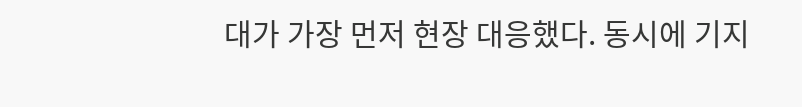대가 가장 먼저 현장 대응했다. 동시에 기지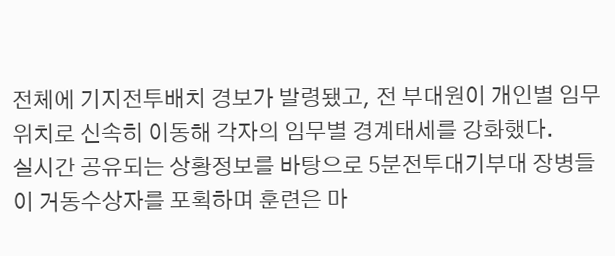전체에 기지전투배치 경보가 발령됐고, 전 부대원이 개인별 임무 위치로 신속히 이동해 각자의 임무별 경계태세를 강화했다.
실시간 공유되는 상황정보를 바탕으로 5분전투대기부대 장병들이 거동수상자를 포획하며 훈련은 마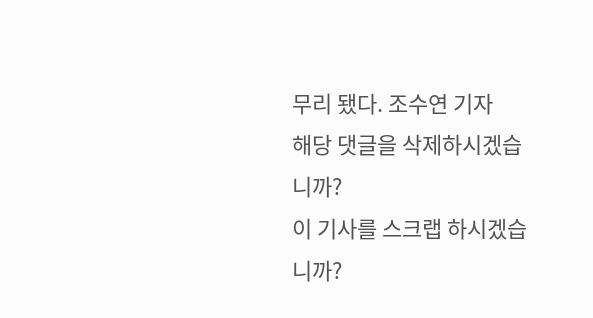무리 됐다. 조수연 기자
해당 댓글을 삭제하시겠습니까?
이 기사를 스크랩 하시겠습니까?